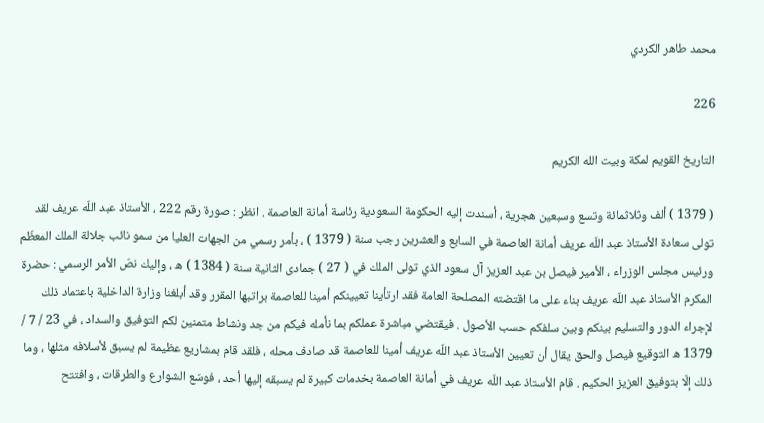محمد طاهر الكردي

226

التاريخ القويم لمكة وبيت الله الكريم

( 1379 ) ألف وثلاثمائة وتسع وسبعين هجرية ، أسندت إليه الحكومة السعودية رئاسة أمانة العاصمة . انظر : صورة رقم 222 ، الأستاذ عبد اللّه عريف لقد تولى سعادة الأستاذ عبد اللّه عريف أمانة العاصمة في السابع والعشرين رجب سنة ( 1379 ) ، بأمر رسمي من الجهات العليا من سمو نائب جلالة الملك المعظّم ورئيس مجلس الوزراء ، الأمير فيصل بن عبد العزيز آل سعود الذي تولى الملك في ( 27 ) جمادى الثانية سنة ( 1384 ) ه ، وإليك نصّ الأمر الرسمي : حضرة المكرم الأستاذ عبد اللّه عريف بناء على ما اقتضته المصلحة العامة فقد ارتأينا تعيينكم أمينا للعاصمة براتبها المقرر وقد أبلغنا وزارة الداخلية باعتماد ذلك لإجراء الدور والتسليم بينكم وبين سلفكم حسب الأصول . فيقتضي مباشرة عملكم بما نأمله فيكم من جد ونشاط متمنين لكم التوفيق والسداد ، في 23 / 7 / 1379 ه التوقيع فيصل والحق يقال أن تعيين الأستاذ عبد اللّه عريف أمينا للعاصمة قد صادف محله ، فلقد قام بمشاريع عظيمة لم يسبق لأسلافه مثلها ، وما ذلك إلّا بتوفيق العزيز الحكيم . قام الأستاذ عبد اللّه عريف في أمانة العاصمة بخدمات كبيرة لم يسبقه إليها أحد ، فوسّع الشوارع والطرقات ، وافتتح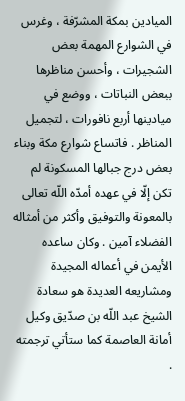الميادين بمكة المشرّفة ، وغرس في الشوارع المهمة بعض الشجيرات ، وأحسن مناظرها ببعض النباتات ، ووضع في ميادينها أربع نافورات ، لتجميل المناظر . فاتساع شوارع مكة وبناء بعض درج جبالها المسكونة لم تكن إلّا في عهده أمدّه اللّه تعالى بالمعونة والتوفيق وأكثر من أمثاله الفضلاء آمين . وكان ساعده الأيمن في أعماله المجيدة ومشاريعه العديدة هو سعادة الشيخ عبد اللّه بن صدّيق وكيل أمانة العاصمة كما ستأتي ترجمته .